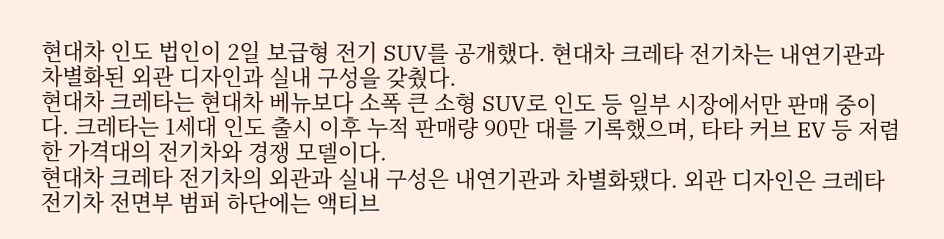현대차 인도 법인이 2일 보급형 전기 SUV를 공개했다. 현대차 크레타 전기차는 내연기관과 차별화된 외관 디자인과 실내 구성을 갖췄다.
현대차 크레타는 현대차 베뉴보다 소폭 큰 소형 SUV로 인도 등 일부 시장에서만 판매 중이다. 크레타는 1세대 인도 출시 이후 누적 판매량 90만 대를 기록했으며, 타타 커브 EV 등 저렴한 가격대의 전기차와 경쟁 모델이다.
현대차 크레타 전기차의 외관과 실내 구성은 내연기관과 차별화됐다. 외관 디자인은 크레타 전기차 전면부 범퍼 하단에는 액티브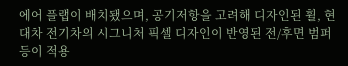에어 플랩이 배치됐으며, 공기저항을 고려해 디자인된 휠, 현대차 전기차의 시그니처 픽셀 디자인이 반영된 전/후면 범퍼 등이 적용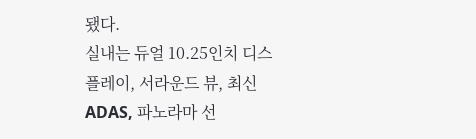됐다.
실내는 듀얼 10.25인치 디스플레이, 서라운드 뷰, 최신 ADAS, 파노라마 선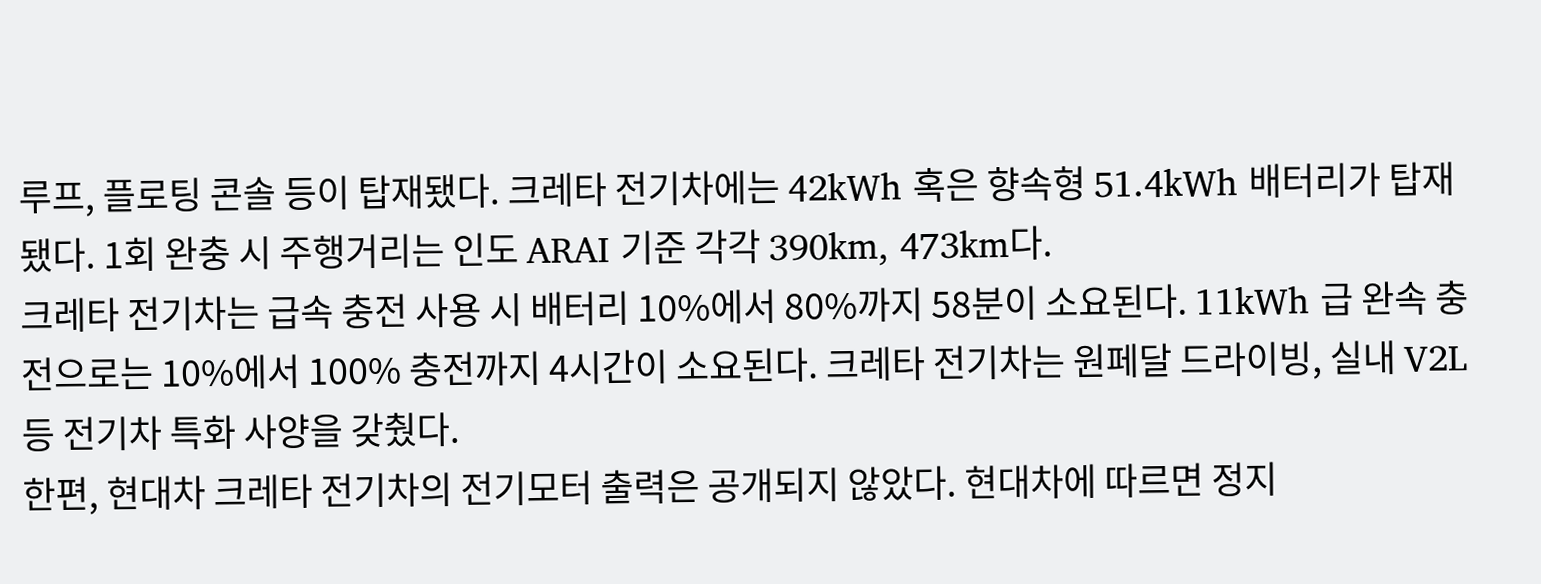루프, 플로팅 콘솔 등이 탑재됐다. 크레타 전기차에는 42kWh 혹은 향속형 51.4kWh 배터리가 탑재됐다. 1회 완충 시 주행거리는 인도 ARAI 기준 각각 390km, 473km다.
크레타 전기차는 급속 충전 사용 시 배터리 10%에서 80%까지 58분이 소요된다. 11kWh 급 완속 충전으로는 10%에서 100% 충전까지 4시간이 소요된다. 크레타 전기차는 원페달 드라이빙, 실내 V2L 등 전기차 특화 사양을 갖췄다.
한편, 현대차 크레타 전기차의 전기모터 출력은 공개되지 않았다. 현대차에 따르면 정지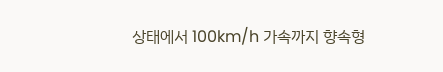상태에서 100km/h 가속까지 향속형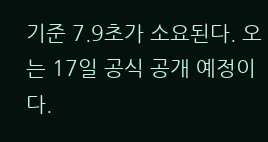기준 7.9초가 소요된다. 오는 17일 공식 공개 예정이다.